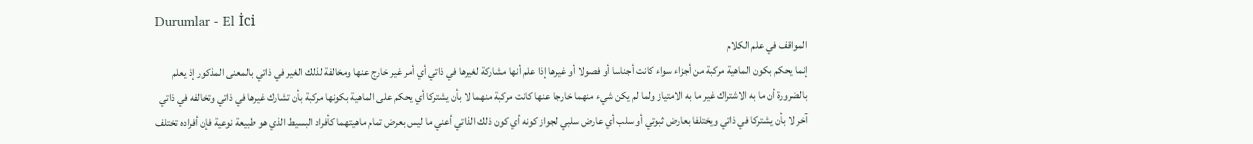Durumlar - El İci
المواقف في علم الكلام
إنما يحكم بكون الماهية مركبة من أجزاء سواء كانت أجناسا أو فصولا أو غيرها إذا علم أنها مشاركة لغيرها في ذاتي أي أمر غير خارج عنها ومخالفة لذلك الغير في ذاتي بالمعنى المذكور إذ يعلم بالضرورة أن ما به الاشتراك غير ما به الامتياز ولما لم يكن شيء منهما خارجا عنها كانت مركبة منهما لا بأن يشتركا أي يحكم على الماهية بكونها مركبة بأن تشارك غيرها في ذاتي وتخالفه في ذاتي آخر لا بأن يشتركا في ذاتي ويختلفا بعارض ثبوتي أو سلب أي عارض سلبي لجواز كونه أي كون ذلك الذاتي أعني ما ليس بعرض تمام ماهيتهما كأفراد البسيط الذي هو طبيعة نوعية فإن أفراده تختلف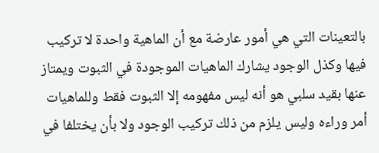بالتعينات التي هي أمور عارضة مع أن الماهية واحدة لا تركيب فيها وكذل الوجود يشارك الماهيات الموجودة في الثبوت ويمتاز عنها بقيد سلبي هو أنه ليس مفهومه إلا الثبوت فقط وللماهيات أمر وراءه وليس يلزم من ذلك تركيب الوجود ولا بأن يختلفا في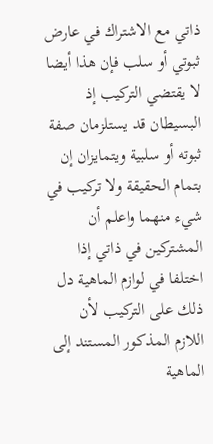ذاتي مع الاشتراك في عارض ثبوتي أو سلب فإن هذا أيضا لا يقتضي التركيب إذ البسيطان قد يستلزمان صفة ثبوته أو سلبية ويتمايزان إن بتمام الحقيقة ولا تركيب في شيء منهما واعلم أن المشتركين في ذاتي إذا اختلفا في لوازم الماهية دل ذلك على التركيب لأن اللازم المذكور المستند إلى الماهية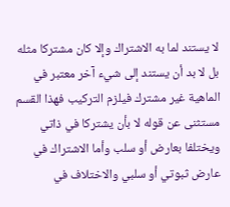لا يستند لما به الاشتراك وإلا كان مشتركا مثله بل لا بد أن يستند إلى شيء آخر معتبر في الماهية غير مشترك فيلزم التركيب فهذا القسم مستثنى عن قوله لا بأن يشتركا في ذاتي ويختلفا بعارض أو سلب وأما الاشتراك في عارض ثبوتي أو سلبي والاختلاف في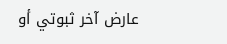عارض آخر ثبوتي أو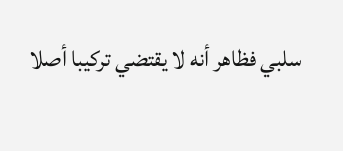سلبي فظاهر أنه لا يقتضي تركيبا أصلا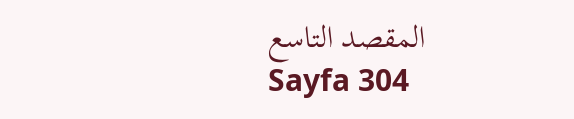المقصد التاسع
Sayfa 304